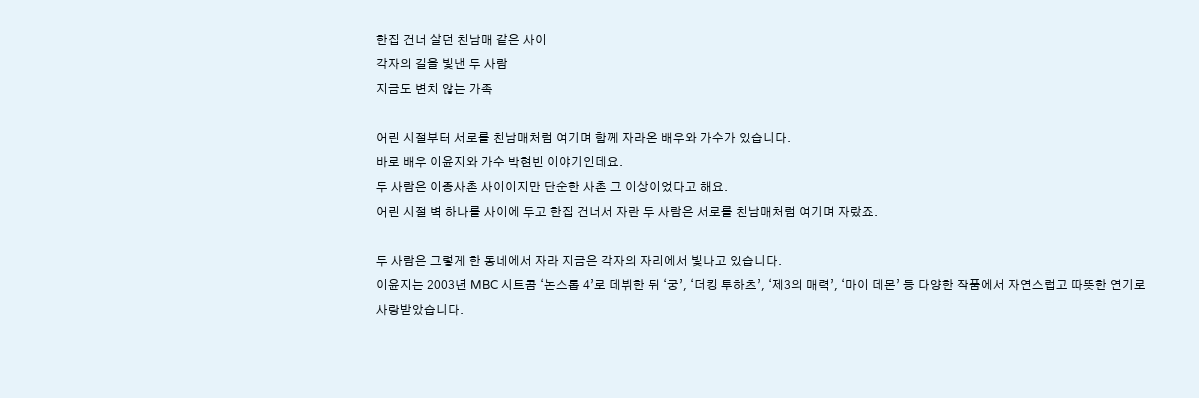한집 건너 살던 친남매 같은 사이
각자의 길을 빛낸 두 사람
지금도 변치 않는 가족

어린 시절부터 서로를 친남매처럼 여기며 함께 자라온 배우와 가수가 있습니다.
바로 배우 이윤지와 가수 박현빈 이야기인데요.
두 사람은 이종사촌 사이이지만 단순한 사촌 그 이상이었다고 해요.
어린 시절 벽 하나를 사이에 두고 한집 건너서 자란 두 사람은 서로를 친남매처럼 여기며 자랐죠.

두 사람은 그렇게 한 동네에서 자라 지금은 각자의 자리에서 빛나고 있습니다.
이윤지는 2003년 MBC 시트콤 ‘논스톱 4’로 데뷔한 뒤 ‘궁’, ‘더킹 투하츠’, ‘제3의 매력’, ‘마이 데몬’ 등 다양한 작품에서 자연스럽고 따뜻한 연기로 사랑받았습니다.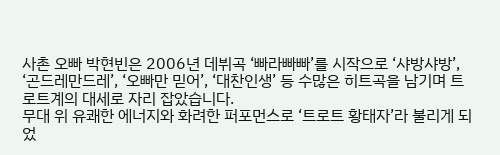사촌 오빠 박현빈은 2006년 데뷔곡 ‘빠라빠빠’를 시작으로 ‘샤방샤방’, ‘곤드레만드레’, ‘오빠만 믿어’, ‘대찬인생’ 등 수많은 히트곡을 남기며 트로트계의 대세로 자리 잡았습니다.
무대 위 유쾌한 에너지와 화려한 퍼포먼스로 ‘트로트 황태자’라 불리게 되었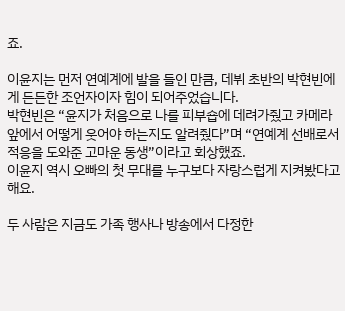죠.

이윤지는 먼저 연예계에 발을 들인 만큼, 데뷔 초반의 박현빈에게 든든한 조언자이자 힘이 되어주었습니다.
박현빈은 “윤지가 처음으로 나를 피부숍에 데려가줬고 카메라 앞에서 어떻게 웃어야 하는지도 알려줬다”며 “연예계 선배로서 적응을 도와준 고마운 동생”이라고 회상했죠.
이윤지 역시 오빠의 첫 무대를 누구보다 자랑스럽게 지켜봤다고 해요.

두 사람은 지금도 가족 행사나 방송에서 다정한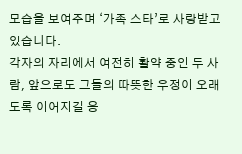모습을 보여주며 ‘가족 스타’로 사랑받고 있습니다.
각자의 자리에서 여전히 활약 중인 두 사람, 앞으로도 그들의 따뜻한 우정이 오래도록 이어지길 응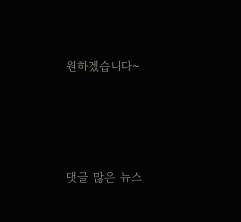원하겠습니다~




댓글 많은 뉴스